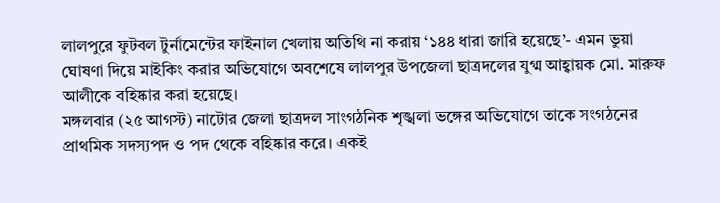লালপুরে ফুটবল টুর্নামেন্টের ফাইনাল খেলায় অতিথি না করায় ‘১৪৪ ধারা জারি হয়েছে’- এমন ভুয়া ঘোষণা দিয়ে মাইকিং করার অভিযোগে অবশেষে লালপুর উপজেলা ছাত্রদলের যুগ্ম আহ্বায়ক মো. মারুফ আলীকে বহিষ্কার করা হয়েছে।
মঙ্গলবার (২৫ আগস্ট) নাটোর জেলা ছাত্রদল সাংগঠনিক শৃঙ্খলা ভঙ্গের অভিযোগে তাকে সংগঠনের প্রাথমিক সদস্যপদ ও পদ থেকে বহিষ্কার করে। একই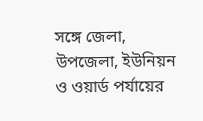সঙ্গে জেলা, উপজেলা, ইউনিয়ন ও ওয়ার্ড পর্যায়ের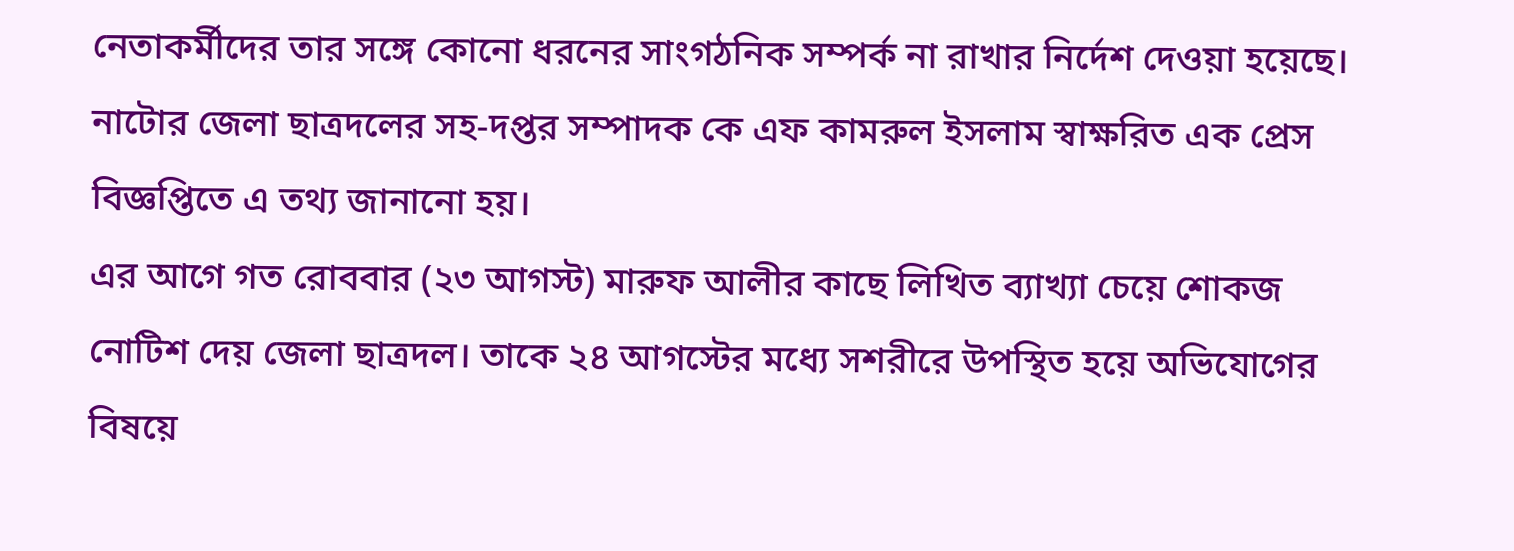নেতাকর্মীদের তার সঙ্গে কোনো ধরনের সাংগঠনিক সম্পর্ক না রাখার নির্দেশ দেওয়া হয়েছে। নাটোর জেলা ছাত্রদলের সহ-দপ্তর সম্পাদক কে এফ কামরুল ইসলাম স্বাক্ষরিত এক প্রেস বিজ্ঞপ্তিতে এ তথ্য জানানো হয়।
এর আগে গত রোববার (২৩ আগস্ট) মারুফ আলীর কাছে লিখিত ব্যাখ্যা চেয়ে শোকজ নোটিশ দেয় জেলা ছাত্রদল। তাকে ২৪ আগস্টের মধ্যে সশরীরে উপস্থিত হয়ে অভিযোগের বিষয়ে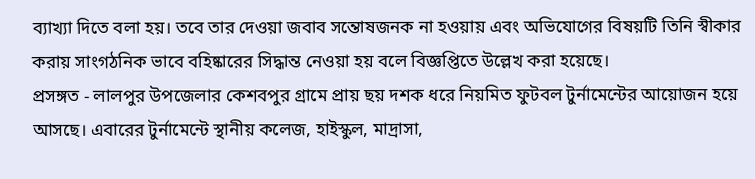ব্যাখ্যা দিতে বলা হয়। তবে তার দেওয়া জবাব সন্তোষজনক না হওয়ায় এবং অভিযোগের বিষয়টি তিনি স্বীকার করায় সাংগঠনিক ভাবে বহিষ্কারের সিদ্ধান্ত নেওয়া হয় বলে বিজ্ঞপ্তিতে উল্লেখ করা হয়েছে।
প্রসঙ্গত - লালপুর উপজেলার কেশবপুর গ্রামে প্রায় ছয় দশক ধরে নিয়মিত ফুটবল টুর্নামেন্টের আয়োজন হয়ে আসছে। এবারের টুর্নামেন্টে স্থানীয় কলেজ, হাইস্কুল, মাদ্রাসা,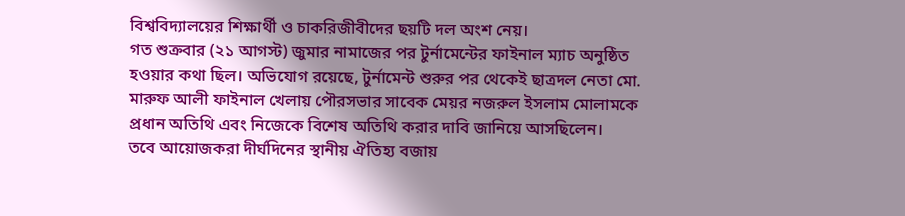বিশ্ববিদ্যালয়ের শিক্ষার্থী ও চাকরিজীবীদের ছয়টি দল অংশ নেয়।
গত শুক্রবার (২১ আগস্ট) জুমার নামাজের পর টুর্নামেন্টের ফাইনাল ম্যাচ অনুষ্ঠিত হওয়ার কথা ছিল। অভিযোগ রয়েছে, টুর্নামেন্ট শুরুর পর থেকেই ছাত্রদল নেতা মো. মারুফ আলী ফাইনাল খেলায় পৌরসভার সাবেক মেয়র নজরুল ইসলাম মোলামকে প্রধান অতিথি এবং নিজেকে বিশেষ অতিথি করার দাবি জানিয়ে আসছিলেন।
তবে আয়োজকরা দীর্ঘদিনের স্থানীয় ঐতিহ্য বজায়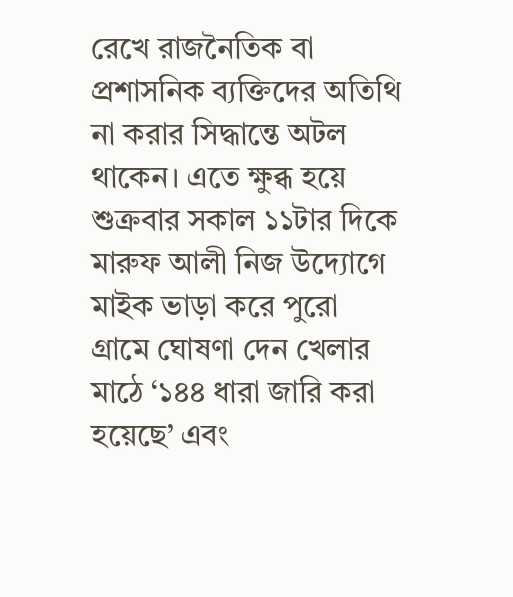রেখে রাজনৈতিক বা প্রশাসনিক ব্যক্তিদের অতিথি না করার সিদ্ধান্তে অটল থাকেন। এতে ক্ষুব্ধ হয়ে শুক্রবার সকাল ১১টার দিকে মারুফ আলী নিজ উদ্যোগে মাইক ভাড়া করে পুরো গ্রামে ঘোষণা দেন খেলার মাঠে ‘১৪৪ ধারা জারি করা হয়েছে’ এবং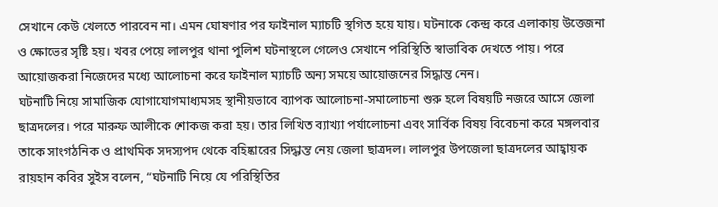সেখানে কেউ খেলতে পারবেন না। এমন ঘোষণার পর ফাইনাল ম্যাচটি স্থগিত হয়ে যায়। ঘটনাকে কেন্দ্র করে এলাকায় উত্তেজনা ও ক্ষোভের সৃষ্টি হয়। খবর পেয়ে লালপুর থানা পুলিশ ঘটনাস্থলে গেলেও সেখানে পরিস্থিতি স্বাভাবিক দেখতে পায়। পরে আয়োজকরা নিজেদের মধ্যে আলোচনা করে ফাইনাল ম্যাচটি অন্য সময়ে আয়োজনের সিদ্ধান্ত নেন।
ঘটনাটি নিয়ে সামাজিক যোগাযোগমাধ্যমসহ স্থানীয়ভাবে ব্যাপক আলোচনা-সমালোচনা শুরু হলে বিষয়টি নজরে আসে জেলা ছাত্রদলের। পরে মারুফ আলীকে শোকজ করা হয়। তার লিখিত ব্যাখ্যা পর্যালোচনা এবং সার্বিক বিষয় বিবেচনা করে মঙ্গলবার তাকে সাংগঠনিক ও প্রাথমিক সদস্যপদ থেকে বহিষ্কারের সিদ্ধান্ত নেয় জেলা ছাত্রদল। লালপুর উপজেলা ছাত্রদলের আহ্বায়ক রায়হান কবির সুইস বলেন, “ঘটনাটি নিয়ে যে পরিস্থিতির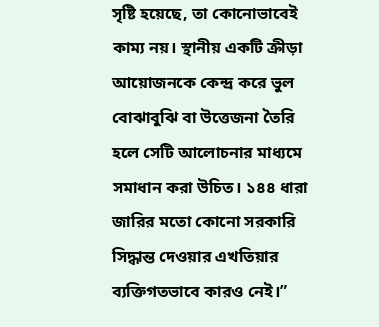সৃষ্টি হয়েছে, তা কোনোভাবেই কাম্য নয়। স্থানীয় একটি ক্রীড়া আয়োজনকে কেন্দ্র করে ভুল বোঝাবুঝি বা উত্তেজনা তৈরি হলে সেটি আলোচনার মাধ্যমে সমাধান করা উচিত। ১৪৪ ধারা জারির মতো কোনো সরকারি সিদ্ধান্ত দেওয়ার এখতিয়ার ব্যক্তিগতভাবে কারও নেই।”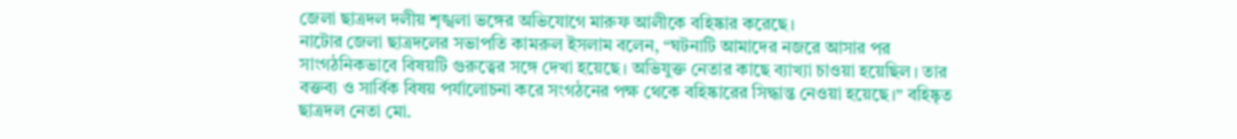জেলা ছাত্রদল দলীয় শৃঙ্খলা ভঙ্গের অভিযোগে মারুফ আলীকে বহিষ্কার করেছে।
নাটোর জেলা ছাত্রদলের সভাপতি কামরুল ইসলাম বলেন, “ঘটনাটি আমাদের নজরে আসার পর সাংগঠনিকভাবে বিষয়টি গুরুত্বের সঙ্গে দেখা হয়েছে। অভিযুক্ত নেতার কাছে ব্যাখ্যা চাওয়া হয়েছিল। তার বক্তব্য ও সার্বিক বিষয় পর্যালোচনা করে সংগঠনের পক্ষ থেকে বহিষ্কারের সিদ্ধান্ত নেওয়া হয়েছে।” বহিষ্কৃত ছাত্রদল নেতা মো.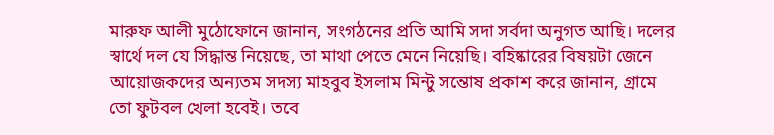মারুফ আলী মুঠোফোনে জানান, সংগঠনের প্রতি আমি সদা সর্বদা অনুগত আছি। দলের স্বার্থে দল যে সিদ্ধান্ত নিয়েছে, তা মাথা পেতে মেনে নিয়েছি। বহিষ্কারের বিষয়টা জেনে আয়োজকদের অন্যতম সদস্য মাহবুব ইসলাম মিন্টু সন্তোষ প্রকাশ করে জানান, গ্রামে তো ফুটবল খেলা হবেই। তবে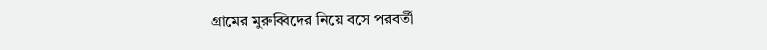গ্রামের মুরুব্বিদের নিয়ে বসে পরবর্তী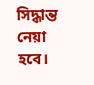সিদ্ধান্ত নেয়া হবে।